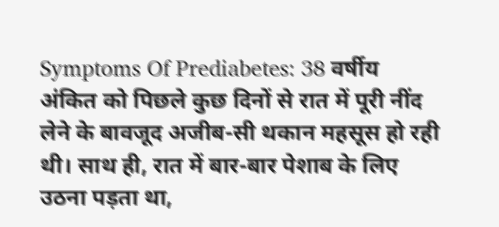Symptoms Of Prediabetes: 38 वर्षीय अंकित को पिछले कुछ दिनों से रात में पूरी नींद लेने के बावजूद अजीब-सी थकान महसूस हो रही थी। साथ ही, रात में बार-बार पेशाब के लिए उठना पड़ता था,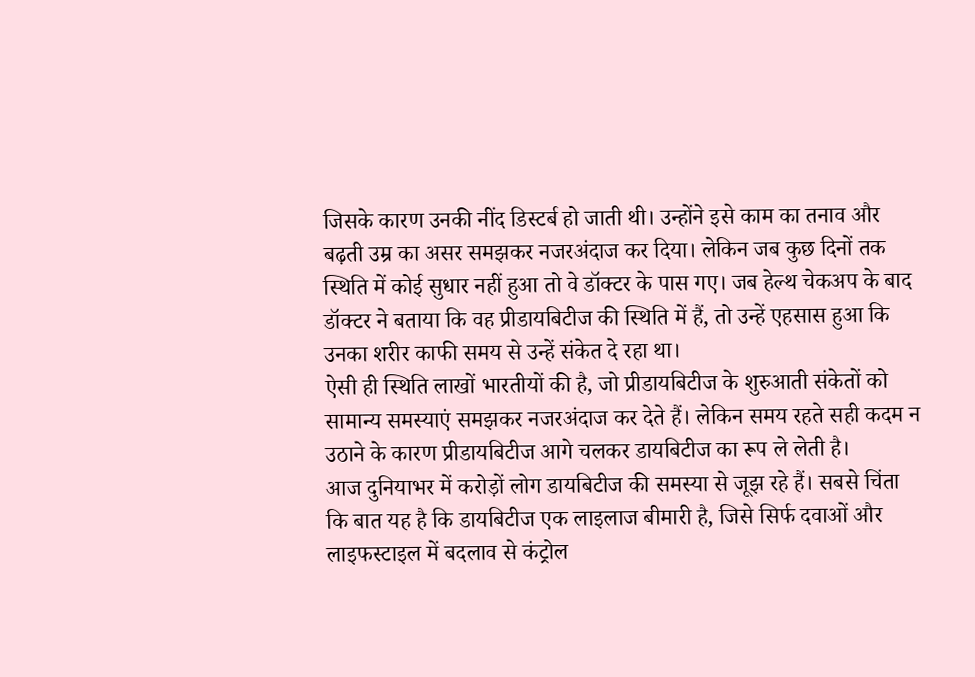जिसके कारण उनकी नींद डिस्टर्ब हो जाती थी। उन्होंने इसे काम का तनाव और बढ़ती उम्र का असर समझकर नजरअंदाज कर दिया। लेकिन जब कुछ दिनों तक स्थिति में कोई सुधार नहीं हुआ तो वे डॉक्टर के पास गए। जब हेल्थ चेकअप के बाद डॉक्टर ने बताया कि वह प्रीडायबिटीज की स्थिति में हैं, तो उन्हें एहसास हुआ कि उनका शरीर काफी समय से उन्हें संकेत दे रहा था।
ऐसी ही स्थिति लाखों भारतीयों की है, जो प्रीडायबिटीज के शुरुआती संकेतों को सामान्य समस्याएं समझकर नजरअंदाज कर देते हैं। लेकिन समय रहते सही कदम न उठाने के कारण प्रीडायबिटीज आगे चलकर डायबिटीज का रूप ले लेती है।
आज दुनियाभर में करोड़ों लोग डायबिटीज की समस्या से जूझ रहे हैं। सबसे चिंता कि बात यह है कि डायबिटीज एक लाइलाज बीमारी है, जिसे सिर्फ दवाओं और लाइफस्टाइल में बदलाव से कंट्रोल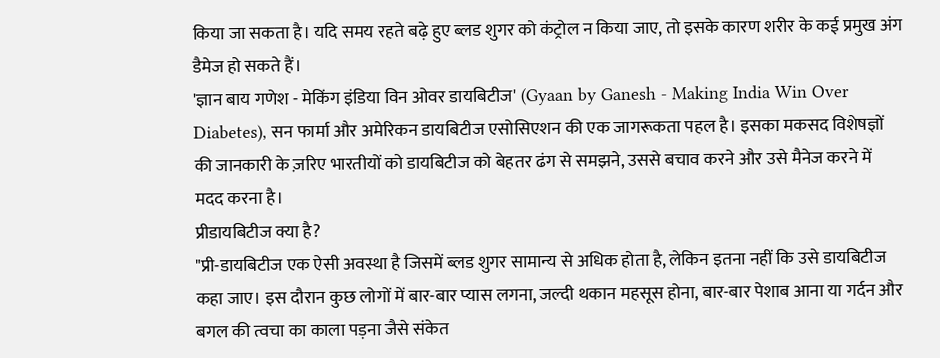किया जा सकता है। यदि समय रहते बढ़े हुए ब्लड शुगर को कंट्रोल न किया जाए, तो इसके कारण शरीर के कई प्रमुख अंग डैमेज हो सकते हैं।
'ज्ञान बाय गणेश - मेकिंग इंडिया विन ओवर डायबिटीज' (Gyaan by Ganesh - Making India Win Over Diabetes), सन फार्मा और अमेरिकन डायबिटीज एसोसिएशन की एक जागरूकता पहल है। इसका मकसद विशेषज्ञों की जानकारी के ज़रिए भारतीयों को डायबिटीज को बेहतर ढंग से समझने, उससे बचाव करने और उसे मैनेज करने में मदद करना है।
प्रीडायबिटीज क्या है?
"प्री-डायबिटीज एक ऐसी अवस्था है जिसमें ब्लड शुगर सामान्य से अधिक होता है, लेकिन इतना नहीं कि उसे डायबिटीज कहा जाए। इस दौरान कुछ लोगों में बार-बार प्यास लगना, जल्दी थकान महसूस होना, बार-बार पेशाब आना या गर्दन और बगल की त्वचा का काला पड़ना जैसे संकेत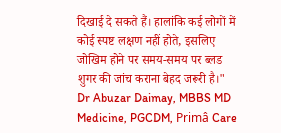दिखाई दे सकते हैं। हालांकि कई लोगों में कोई स्पष्ट लक्षण नहीं होते, इसलिए जोखिम होने पर समय-समय पर ब्लड शुगर की जांच कराना बेहद जरूरी है।"
Dr Abuzar Daimay, MBBS MD Medicine, PGCDM, Primâ Care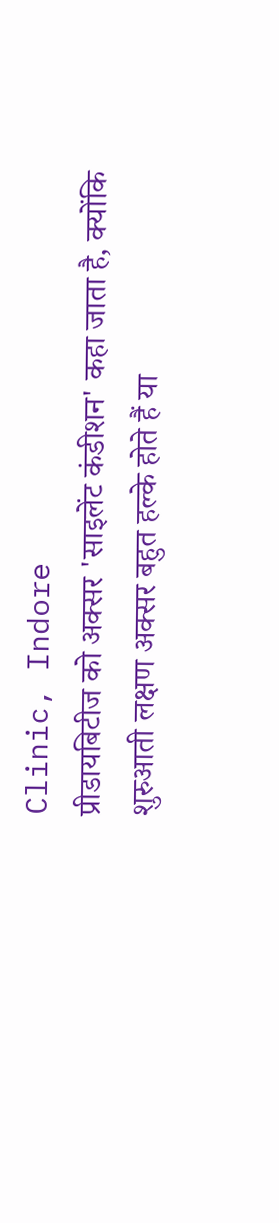Clinic, Indore
प्रीडायबिटीज को अक्सर 'साइलेंट कंडीशन' कहा जाता है, क्योंकि शुरुआती लक्षण अक्सर बहुत हल्के होते हैं या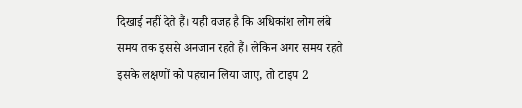दिखाई नहीं देते हैं। यही वजह है कि अधिकांश लोग लंबे समय तक इससे अनजान रहते हैं। लेकिन अगर समय रहते इसके लक्षणों को पहचान लिया जाए, तो टाइप 2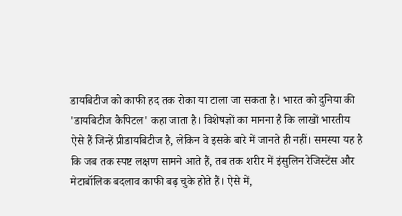डायबिटीज को काफी हद तक रोका या टाला जा सकता है। भारत को दुनिया की 'डायबिटीज कैपिटल' कहा जाता है। विशेषज्ञों का मानना है कि लाखों भारतीय ऐसे हैं जिन्हें प्रीडायबिटीज है, लेकिन वे इसके बारे में जानते ही नहीं। समस्या यह है कि जब तक स्पष्ट लक्षण सामने आते हैं, तब तक शरीर में इंसुलिन रेजिस्टेंस और मेटाबॉलिक बदलाव काफी बढ़ चुके होते हैं। ऐसे में,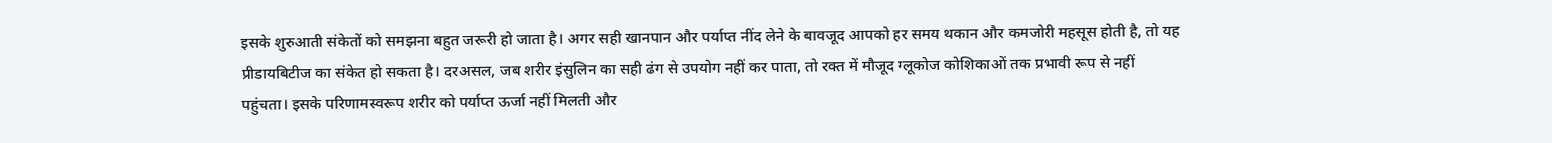इसके शुरुआती संकेतों को समझना बहुत जरूरी हो जाता है। अगर सही खानपान और पर्याप्त नींद लेने के बावजूद आपको हर समय थकान और कमजोरी महसूस होती है, तो यह प्रीडायबिटीज का संकेत हो सकता है। दरअसल, जब शरीर इंसुलिन का सही ढंग से उपयोग नहीं कर पाता, तो रक्त में मौजूद ग्लूकोज कोशिकाओं तक प्रभावी रूप से नहीं पहुंचता। इसके परिणामस्वरूप शरीर को पर्याप्त ऊर्जा नहीं मिलती और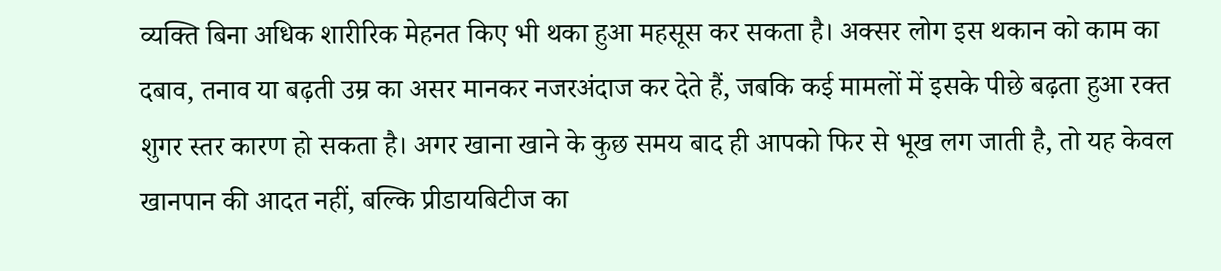व्यक्ति बिना अधिक शारीरिक मेहनत किए भी थका हुआ महसूस कर सकता है। अक्सर लोग इस थकान को काम का दबाव, तनाव या बढ़ती उम्र का असर मानकर नजरअंदाज कर देते हैं, जबकि कई मामलों में इसके पीछे बढ़ता हुआ रक्त शुगर स्तर कारण हो सकता है। अगर खाना खाने के कुछ समय बाद ही आपको फिर से भूख लग जाती है, तो यह केवल खानपान की आदत नहीं, बल्कि प्रीडायबिटीज का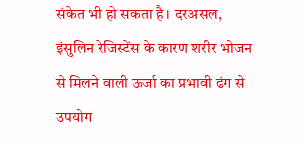संकेत भी हो सकता है। दरअसल, इंसुलिन रेजिस्टेंस के कारण शरीर भोजन से मिलने वाली ऊर्जा का प्रभावी ढंग से उपयोग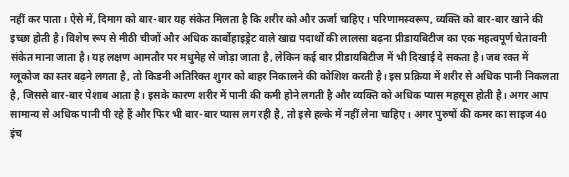नहीं कर पाता। ऐसे में, दिमाग को बार-बार यह संकेत मिलता है कि शरीर को और ऊर्जा चाहिए। परिणामस्वरूप, व्यक्ति को बार-बार खाने की इच्छा होती है। विशेष रूप से मीठी चीजों और अधिक कार्बोहाइड्रेट वाले खाद्य पदार्थों की लालसा बढ़ना प्रीडायबिटीज का एक महत्वपूर्ण चेतावनी संकेत माना जाता है। यह लक्षण आमतौर पर मधुमेह से जोड़ा जाता है, लेकिन कई बार प्रीडायबिटीज में भी दिखाई दे सकता है। जब रक्त में ग्लूकोज का स्तर बढ़ने लगता है, तो किडनी अतिरिक्त शुगर को बाहर निकालने की कोशिश करती है। इस प्रक्रिया में शरीर से अधिक पानी निकलता है, जिससे बार-बार पेशाब आता है। इसके कारण शरीर में पानी की कमी होने लगती है और व्यक्ति को अधिक प्यास महसूस होती है। अगर आप सामान्य से अधिक पानी पी रहे हैं और फिर भी बार-बार प्यास लग रही है, तो इसे हल्के में नहीं लेना चाहिए। अगर पुरुषों की कमर का साइज 40 इंच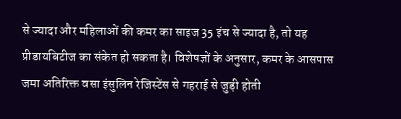से ज्यादा और महिलाओं की कमर का साइज 35 इंच से ज्यादा है, तो यह प्रीडायबिटीज का संकेत हो सकता है। विशेषज्ञों के अनुसार, कमर के आसपास जमा अतिरिक्त वसा इंसुलिन रेजिस्टेंस से गहराई से जुड़ी होती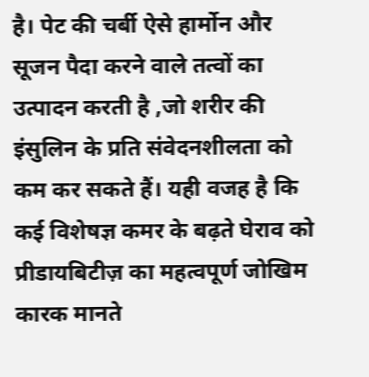है। पेट की चर्बी ऐसे हार्मोन और सूजन पैदा करने वाले तत्वों का उत्पादन करती है ,जो शरीर की इंसुलिन के प्रति संवेदनशीलता को कम कर सकते हैं। यही वजह है कि कई विशेषज्ञ कमर के बढ़ते घेराव को प्रीडायबिटीज़ का महत्वपूर्ण जोखिम कारक मानते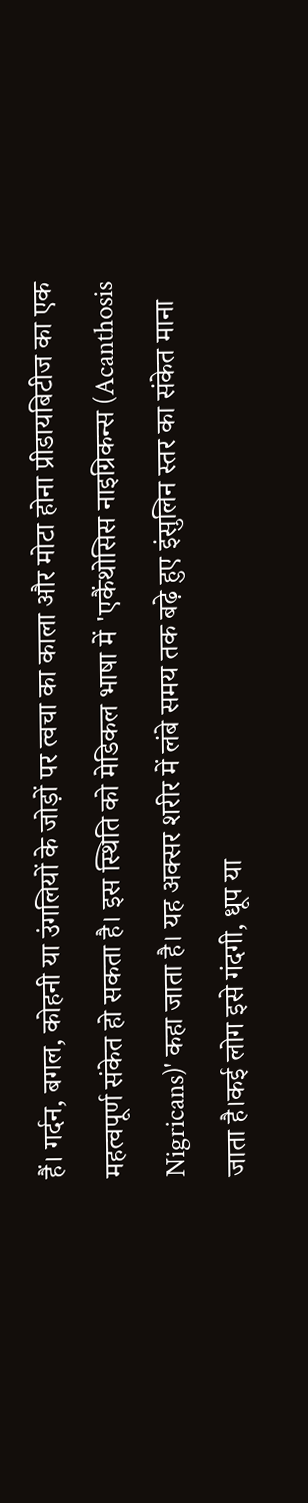हैं। गर्दन, बगल, कोहनी या उंगलियों के जोड़ों पर त्वचा का काला और मोटा होना प्रीडायबिटीज का एक महत्वपूर्ण संकेत हो सकता है। इस स्थिति को मेडिकल भाषा में 'एकैंथोसिस नाइग्रिकन्स (Acanthosis Nigricans)' कहा जाता है। यह अक्सर शरीर में लंबे समय तक बढ़े हुए इंसुलिन स्तर का संकेत माना जाता है।कई लोग इसे गंदगी, धूप या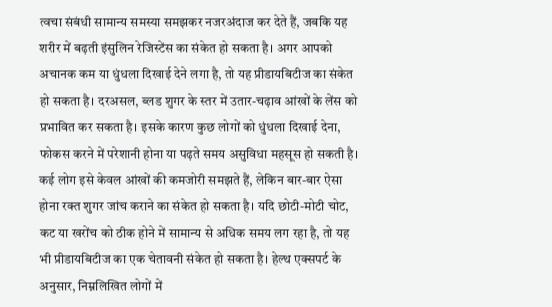त्वचा संबंधी सामान्य समस्या समझकर नजरअंदाज कर देते हैं, जबकि यह शरीर में बढ़ती इंसुलिन रेजिस्टेंस का संकेत हो सकता है। अगर आपको अचानक कम या धुंधला दिखाई देने लगा है, तो यह प्रीडायबिटीज का संकेत हो सकता है। दरअसल, ब्लड शुगर के स्तर में उतार-चढ़ाव आंखों के लेंस को प्रभावित कर सकता है। इसके कारण कुछ लोगों को धुंधला दिखाई देना, फोकस करने में परेशानी होना या पढ़ते समय असुविधा महसूस हो सकती है। कई लोग इसे केवल आंखों की कमजोरी समझते हैं, लेकिन बार-बार ऐसा होना रक्त शुगर जांच कराने का संकेत हो सकता है। यदि छोटी-मोटी चोट, कट या खरोंच को ठीक होने में सामान्य से अधिक समय लग रहा है, तो यह भी प्रीडायबिटीज का एक चेतावनी संकेत हो सकता है। हेल्थ एक्सपर्ट के अनुसार, निम्नलिखित लोगों में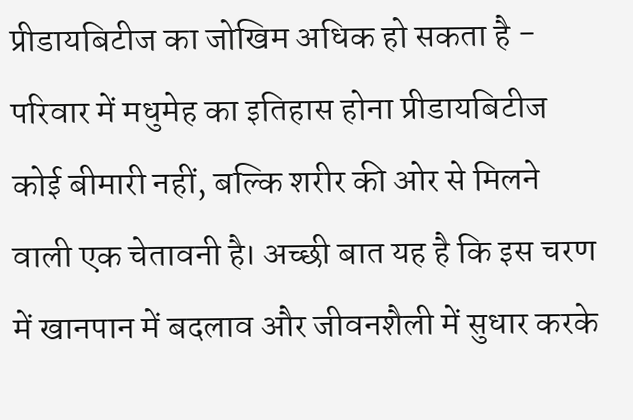प्रीडायबिटीज का जोखिम अधिक हो सकता है - परिवार में मधुमेह का इतिहास होना प्रीडायबिटीज कोई बीमारी नहीं, बल्कि शरीर की ओर से मिलने वाली एक चेतावनी है। अच्छी बात यह है कि इस चरण में खानपान में बदलाव और जीवनशैली में सुधार करके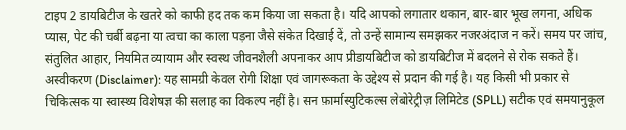टाइप 2 डायबिटीज के खतरे को काफी हद तक कम किया जा सकता है। यदि आपको लगातार थकान, बार-बार भूख लगना, अधिक प्यास, पेट की चर्बी बढ़ना या त्वचा का काला पड़ना जैसे संकेत दिखाई दें, तो उन्हें सामान्य समझकर नजरअंदाज न करें। समय पर जांच, संतुलित आहार, नियमित व्यायाम और स्वस्थ जीवनशैली अपनाकर आप प्रीडायबिटीज को डायबिटीज में बदलने से रोक सकते हैं। अस्वीकरण (Disclaimer): यह सामग्री केवल रोगी शिक्षा एवं जागरूकता के उद्देश्य से प्रदान की गई है। यह किसी भी प्रकार से चिकित्सक या स्वास्थ्य विशेषज्ञ की सलाह का विकल्प नहीं है। सन फ़ार्मास्युटिकल्स लेबोरेट्रीज़ लिमिटेड (SPLL) सटीक एवं समयानुकूल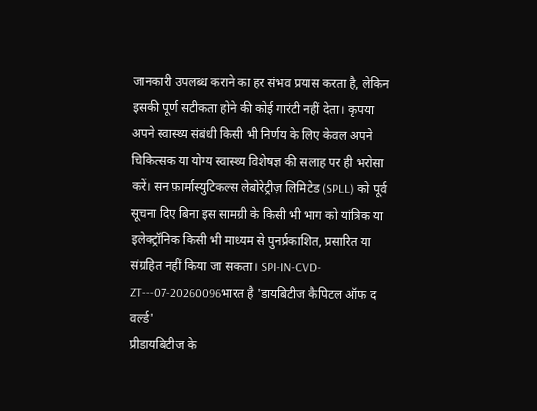जानकारी उपलब्ध कराने का हर संभव प्रयास करता है, लेकिन इसकी पूर्ण सटीकता होने की कोई गारंटी नहीं देता। कृपया अपने स्वास्थ्य संबंधी किसी भी निर्णय के लिए केवल अपने चिकित्सक या योग्य स्वास्थ्य विशेषज्ञ की सलाह पर ही भरोसा करें। सन फ़ार्मास्युटिकल्स लेबोरेट्रीज़ लिमिटेड (SPLL) को पूर्व सूचना दिए बिना इस सामग्री के किसी भी भाग को यांत्रिक या इलेक्ट्रॉनिक किसी भी माध्यम से पुनर्प्रकाशित, प्रसारित या संग्रहित नहीं किया जा सकता। SPI-IN-CVD-ZT---07-20260096भारत है 'डायबिटीज कैपिटल ऑफ द वर्ल्ड'
प्रीडायबिटीज के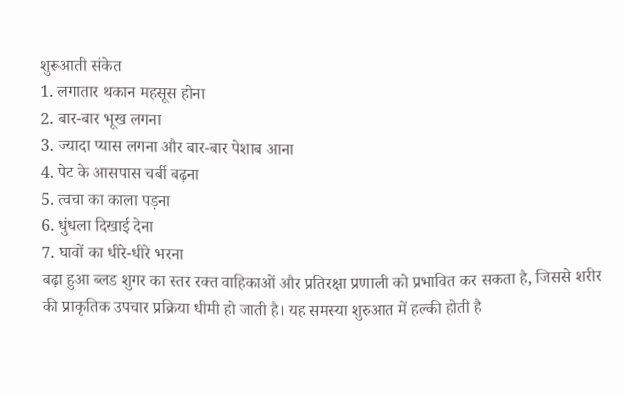शुरूआती संकेत
1. लगातार थकान महसूस होना
2. बार-बार भूख लगना
3. ज्यादा प्यास लगना और बार-बार पेशाब आना
4. पेट के आसपास चर्बी बढ़ना
5. त्वचा का काला पड़ना
6. धुंधला दिखाई देना
7. घावों का धीरे-धीरे भरना
बढ़ा हुआ ब्लड शुगर का स्तर रक्त वाहिकाओं और प्रतिरक्षा प्रणाली को प्रभावित कर सकता है, जिससे शरीर की प्राकृतिक उपचार प्रक्रिया धीमी हो जाती है। यह समस्या शुरुआत में हल्की होती है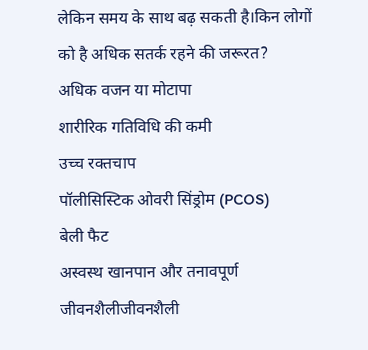लेकिन समय के साथ बढ़ सकती है।किन लोगों को है अधिक सतर्क रहने की जरूरत?
अधिक वजन या मोटापा
शारीरिक गतिविधि की कमी
उच्च रक्तचाप
पॉलीसिस्टिक ओवरी सिंड्रोम (PCOS)
बेली फैट
अस्वस्थ खानपान और तनावपूर्ण जीवनशैलीजीवनशैली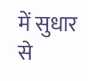में सुधार से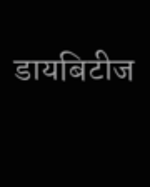डायबिटीज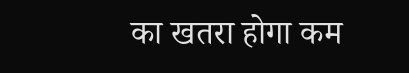का खतरा होगा कम